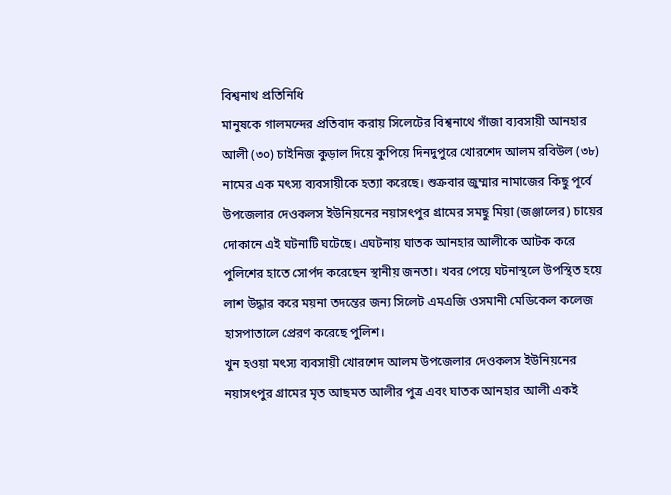বিশ্বনাথ প্রতিনিধি
মানুষকে গালমন্দের প্রতিবাদ করায় সিলেটের বিশ্বনাথে গাঁজা ব্যবসায়ী আনহার আলী (৩০) চাইনিজ কুড়াল দিয়ে কুপিয়ে দিনদুপুরে খোরশেদ আলম রবিউল (৩৮) নামের এক মৎস্য ব্যবসায়ীকে হত্যা করেছে। শুক্রবার জুম্মার নামাজের কিছু পূর্বে উপজেলার দেওকলস ইউনিয়নের নয়াসৎপুর গ্রামের সমছু মিয়া (জঞ্জালের) চায়ের দোকানে এই ঘটনাটি ঘটেছে। এঘটনায় ঘাতক আনহার আলীকে আটক করে পুলিশের হাতে সোর্পদ করেছেন স্থানীয় জনতা। খবর পেয়ে ঘটনাস্থলে উপস্থিত হয়ে লাশ উদ্ধার করে ময়না তদন্তের জন্য সিলেট এমএজি ওসমানী মেডিকেল কলেজ হাসপাতালে প্রেরণ করেছে পুলিশ।
খুন হওয়া মৎস্য ব্যবসায়ী খোরশেদ আলম উপজেলার দেওকলস ইউনিয়নের নয়াসৎপুর গ্রামের মৃত আছমত আলীর পুত্র এবং ঘাতক আনহার আলী একই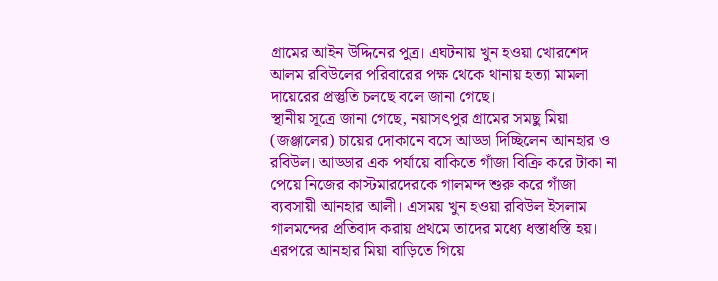গ্রামের আইন উদ্দিনের পুত্র। এঘটনায় খুন হওয়া খোরশেদ আলম রবিউলের পরিবারের পক্ষ থেকে থানায় হত্যা মামলা দায়েরের প্রস্তুতি চলছে বলে জানা গেছে।
স্থানীয় সূত্রে জানা গেছে, নয়াসৎপুর গ্রামের সমছু মিয়া (জঞ্জালের) চায়ের দোকানে বসে আড্ডা দিচ্ছিলেন আনহার ও রবিউল। আড্ডার এক পর্যায়ে বাকিতে গাঁজা বিক্রি করে টাকা না পেয়ে নিজের কাস্টমারদেরকে গালমন্দ শুরু করে গাঁজা ব্যবসায়ী আনহার আলী। এসময় খুন হওয়া রবিউল ইসলাম গালমন্দের প্রতিবাদ করায় প্রথমে তাদের মধ্যে ধস্তাধস্তি হয়। এরপরে আনহার মিয়া বাড়িতে গিয়ে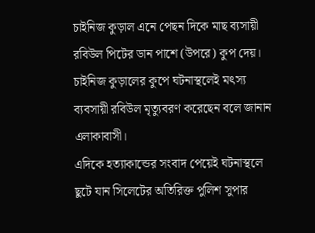চাইনিজ কুড়াল এনে পেছন দিকে মাছ ব্যসায়ী রবিউল পিটের ডান পাশে (উপরে) কুপ দেয়। চাইনিজ কুড়ালের কুপে ঘটনাস্থলেই মৎস্য ব্যবসায়ী রবিউল মৃত্যুবরণ করেছেন বলে জানান এলাকাবাসী।
এদিকে হত্যাকান্ডের সংবাদ পেয়েই ঘটনাস্থলে ছুটে যান সিলেটের অতিরিক্ত পুলিশ সুপার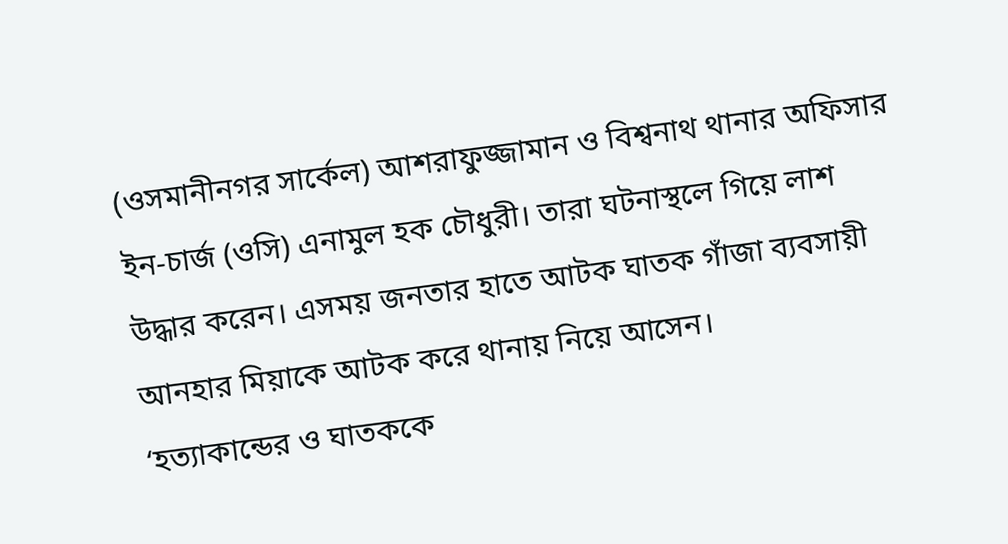(ওসমানীনগর সার্কেল) আশরাফুজ্জামান ও বিশ্বনাথ থানার অফিসার ইন-চার্জ (ওসি) এনামুল হক চৌধুরী। তারা ঘটনাস্থলে গিয়ে লাশ উদ্ধার করেন। এসময় জনতার হাতে আটক ঘাতক গাঁজা ব্যবসায়ী আনহার মিয়াকে আটক করে থানায় নিয়ে আসেন।
‘হত্যাকান্ডের ও ঘাতককে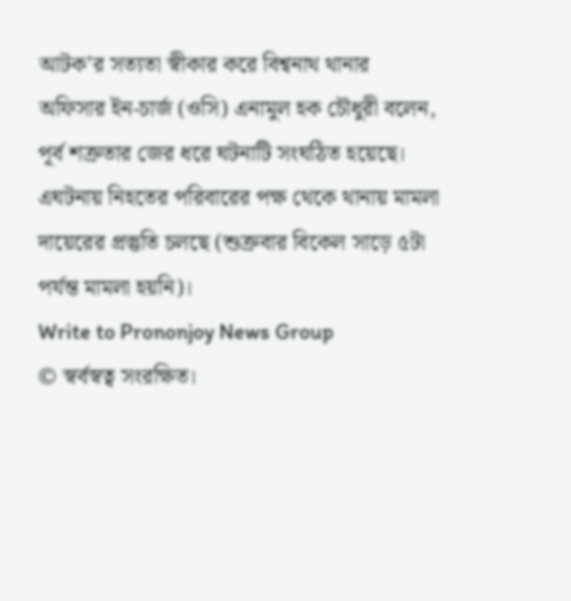আটক’র সত্যতা স্বীকার করে বিশ্বনাথ থানার অফিসার ইন-চার্জ (ওসি) এনামুল হক চৌধুরী বলেন, পূর্ব শক্রতার জের ধরে ঘটনাটি সংঘঠিত হয়েছে। এঘটনায় নিহতের পরিবারের পক্ষ থেকে থানায় মামলা দায়েরের প্রস্তুতি চলছে (শুক্রবার বিকেল সাড়ে ৫টা পর্যন্ত মামলা হয়নি)।
Write to Prononjoy News Group
© স্বর্বস্বত্ব সংরক্ষিত।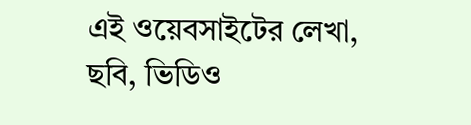এই ওয়েবসাইটের লেখা, ছবি, ভিডিও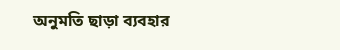অনুমতি ছাড়া ব্যবহার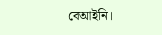বেআইনি।